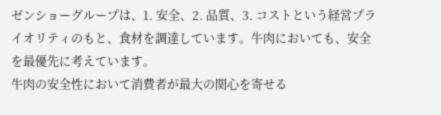ゼンショーグループは、1. 安全、2. 品質、3. コストという経営プライオリティのもと、食材を調達しています。牛肉においても、安全を最優先に考えています。
牛肉の安全性において消費者が最大の関心を寄せる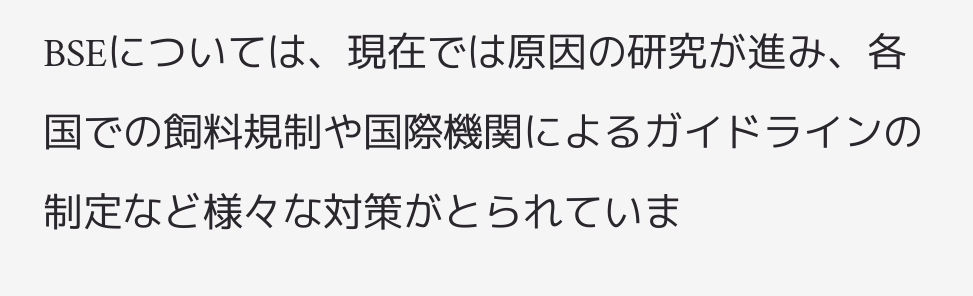BSEについては、現在では原因の研究が進み、各国での飼料規制や国際機関によるガイドラインの制定など様々な対策がとられていま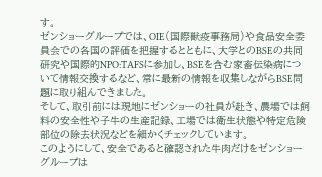す。
ゼンショーグループでは、OIE(国際獣疫事務局)や食品安全委員会での各国の評価を把握するとともに、大学とのBSEの共同研究や国際的NPO:TAFSに参加し、BSEを含む家畜伝染病について情報交換するなど、常に最新の情報を収集しながらBSE問題に取り組んできました。
そして、取引前には現地にゼンショーの社員が赴き、農場では飼料の安全性や子牛の生産記録、工場では衛生状態や特定危険部位の除去状況などを細かくチェックしています。
このようにして、安全であると確認された牛肉だけをゼンショーグループは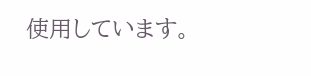使用しています。